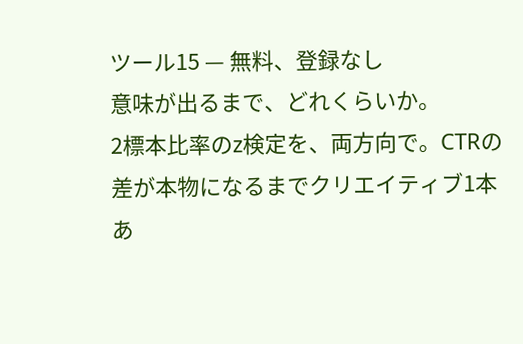ツール15 — 無料、登録なし
意味が出るまで、どれくらいか。
2標本比率のz検定を、両方向で。CTRの差が本物になるまでクリエイティブ1本あ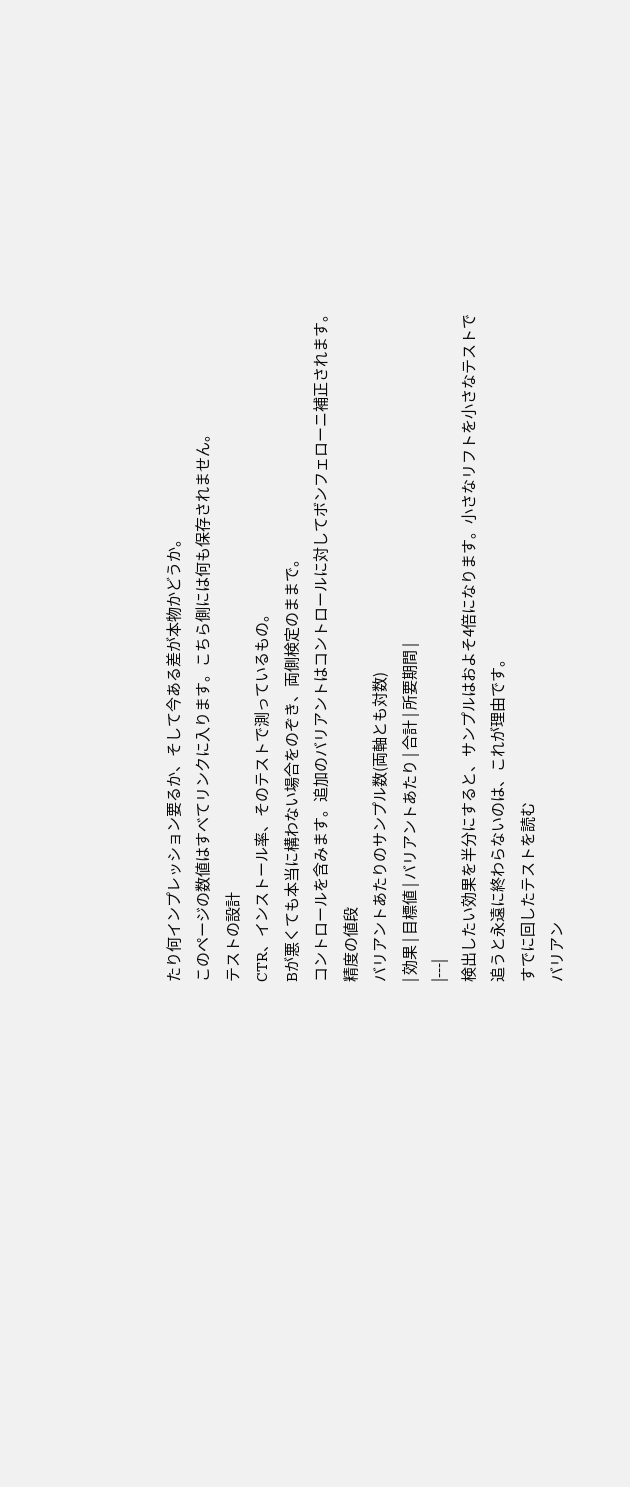たり何インプレッション要るか、そして今ある差が本物かどうか。
このページの数値はすべてリンクに入ります。こちら側には何も保存されません。
テストの設計
CTR、インストール率、そのテストで測っているもの。
Bが悪くても本当に構わない場合をのぞき、両側検定のままで。
コントロールを含みます。追加のバリアントはコントロールに対してボンフェローニ補正されます。
精度の値段
バリアントあたりのサンプル数(両軸とも対数)
| 効果 | 目標値 | バリアントあたり | 合計 | 所要期間 |
|---|
検出したい効果を半分にすると、サンプルはおよそ4倍になります。小さなリフトを小さなテストで追うと永遠に終わらないのは、これが理由です。
すでに回したテストを読む
バリアン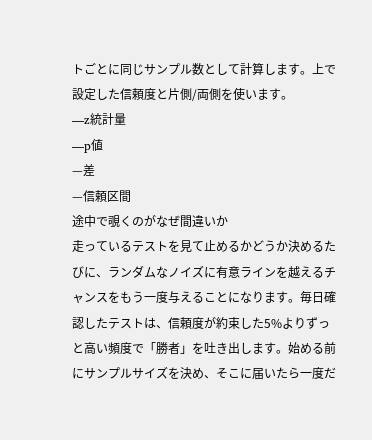トごとに同じサンプル数として計算します。上で設定した信頼度と片側/両側を使います。
—z統計量
—p値
—差
—信頼区間
途中で覗くのがなぜ間違いか
走っているテストを見て止めるかどうか決めるたびに、ランダムなノイズに有意ラインを越えるチャンスをもう一度与えることになります。毎日確認したテストは、信頼度が約束した5%よりずっと高い頻度で「勝者」を吐き出します。始める前にサンプルサイズを決め、そこに届いたら一度だ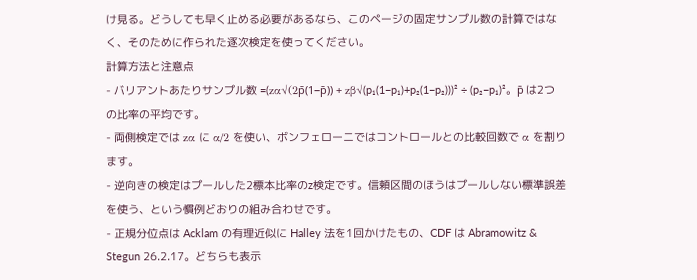け見る。どうしても早く止める必要があるなら、このページの固定サンプル数の計算ではなく、そのために作られた逐次検定を使ってください。
計算方法と注意点
- バリアントあたりサンプル数 =(zα√(2p̄(1−p̄)) + zβ√(p₁(1−p₁)+p₂(1−p₂)))² ÷ (p₂−p₁)²。p̄ は2つの比率の平均です。
- 両側検定では zα に α/2 を使い、ボンフェローニではコントロールとの比較回数で α を割ります。
- 逆向きの検定はプールした2標本比率のz検定です。信頼区間のほうはプールしない標準誤差を使う、という慣例どおりの組み合わせです。
- 正規分位点は Acklam の有理近似に Halley 法を1回かけたもの、CDF は Abramowitz & Stegun 26.2.17。どちらも表示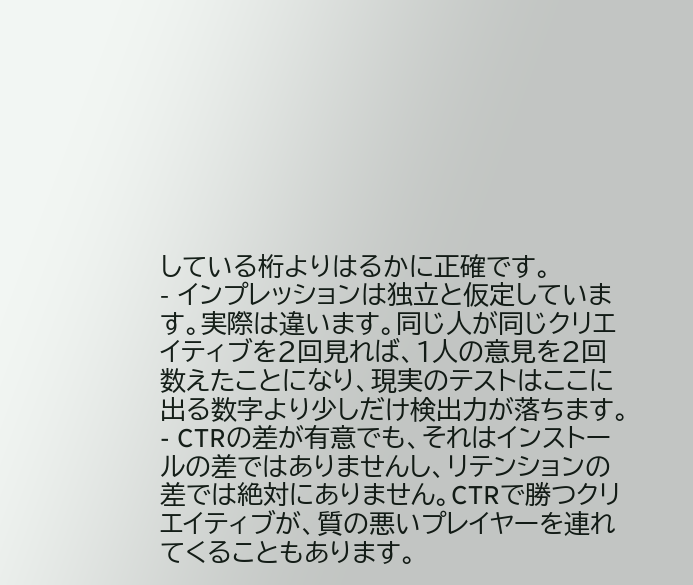している桁よりはるかに正確です。
- インプレッションは独立と仮定しています。実際は違います。同じ人が同じクリエイティブを2回見れば、1人の意見を2回数えたことになり、現実のテストはここに出る数字より少しだけ検出力が落ちます。
- CTRの差が有意でも、それはインストールの差ではありませんし、リテンションの差では絶対にありません。CTRで勝つクリエイティブが、質の悪いプレイヤーを連れてくることもあります。